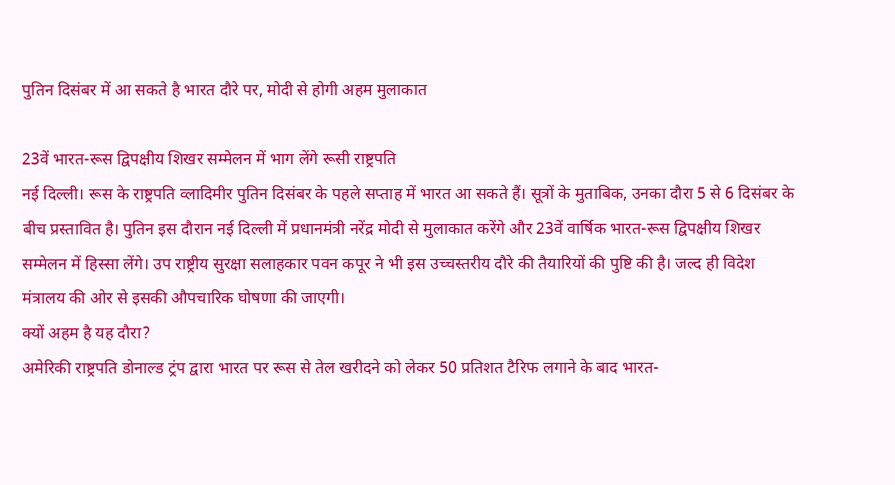पुतिन दिसंबर में आ सकते है भारत दौरे पर, मोदी से होगी अहम मुलाकात

23वें भारत-रूस द्विपक्षीय शिखर सम्मेलन में भाग लेंगे रूसी राष्ट्रपति
नई दिल्ली। रूस के राष्ट्रपति व्लादिमीर पुतिन दिसंबर के पहले सप्ताह में भारत आ सकते हैं। सूत्रों के मुताबिक, उनका दौरा 5 से 6 दिसंबर के बीच प्रस्तावित है। पुतिन इस दौरान नई दिल्ली में प्रधानमंत्री नरेंद्र मोदी से मुलाकात करेंगे और 23वें वार्षिक भारत-रूस द्विपक्षीय शिखर सम्मेलन में हिस्सा लेंगे। उप राष्ट्रीय सुरक्षा सलाहकार पवन कपूर ने भी इस उच्चस्तरीय दौरे की तैयारियों की पुष्टि की है। जल्द ही विदेश मंत्रालय की ओर से इसकी औपचारिक घोषणा की जाएगी।
क्यों अहम है यह दौरा?
अमेरिकी राष्ट्रपति डोनाल्ड ट्रंप द्वारा भारत पर रूस से तेल खरीदने को लेकर 50 प्रतिशत टैरिफ लगाने के बाद भारत-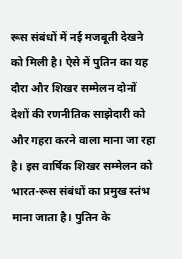रूस संबंधों में नई मजबूती देखने को मिली है। ऐसे में पुतिन का यह दौरा और शिखर सम्मेलन दोनों देशों की रणनीतिक साझेदारी को और गहरा करने वाला माना जा रहा है। इस वार्षिक शिखर सम्मेलन को भारत-रूस संबंधों का प्रमुख स्तंभ माना जाता है। पुतिन के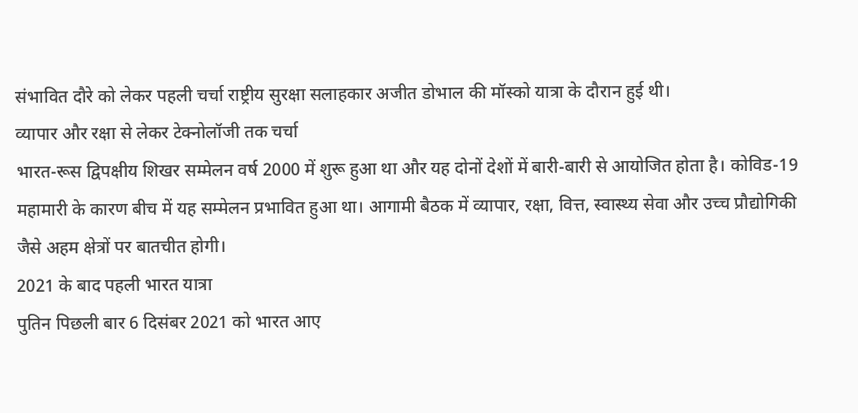संभावित दौरे को लेकर पहली चर्चा राष्ट्रीय सुरक्षा सलाहकार अजीत डोभाल की मॉस्को यात्रा के दौरान हुई थी।
व्यापार और रक्षा से लेकर टेक्नोलॉजी तक चर्चा
भारत-रूस द्विपक्षीय शिखर सम्मेलन वर्ष 2000 में शुरू हुआ था और यह दोनों देशों में बारी-बारी से आयोजित होता है। कोविड-19 महामारी के कारण बीच में यह सम्मेलन प्रभावित हुआ था। आगामी बैठक में व्यापार, रक्षा, वित्त, स्वास्थ्य सेवा और उच्च प्रौद्योगिकी जैसे अहम क्षेत्रों पर बातचीत होगी।
2021 के बाद पहली भारत यात्रा
पुतिन पिछली बार 6 दिसंबर 2021 को भारत आए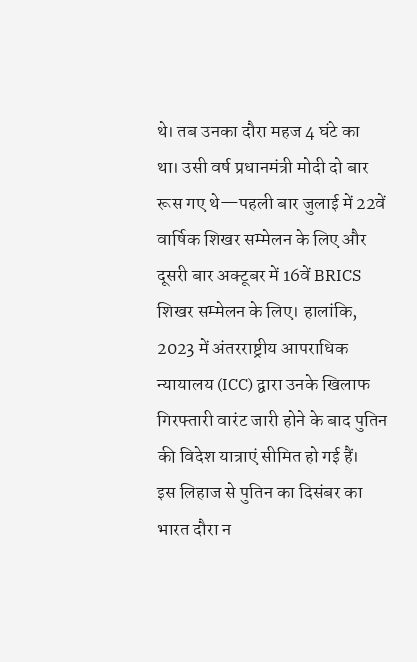थे। तब उनका दौरा महज 4 घंटे का था। उसी वर्ष प्रधानमंत्री मोदी दो बार रूस गए थे—पहली बार जुलाई में 22वें वार्षिक शिखर सम्मेलन के लिए और दूसरी बार अक्टूबर में 16वें BRICS शिखर सम्मेलन के लिए। हालांकि, 2023 में अंतरराष्ट्रीय आपराधिक न्यायालय (ICC) द्वारा उनके खिलाफ गिरफ्तारी वारंट जारी होने के बाद पुतिन की विदेश यात्राएं सीमित हो गई हैं।
इस लिहाज से पुतिन का दिसंबर का भारत दौरा न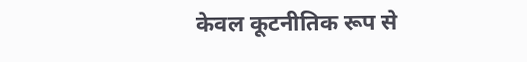केवल कूटनीतिक रूप से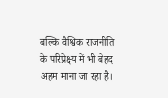बल्कि वैश्विक राजनीति के परिप्रेक्ष्य में भी बेहद अहम माना जा रहा है।